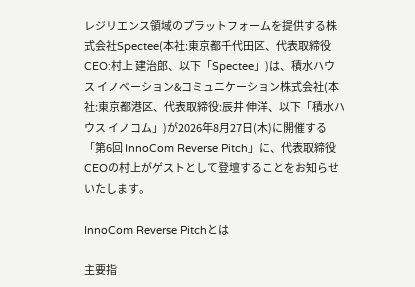レジリエンス領域のプラットフォームを提供する株式会社Spectee(本社:東京都千代田区、代表取締役 CEO:村上 建治郎、以下「Spectee」)は、積水ハウス イノベーション&コミュニケーション株式会社(本社:東京都港区、代表取締役:辰井 伸洋、以下「積水ハウス イノコム」)が2026年8月27日(木)に開催する「第6回 InnoCom Reverse Pitch」に、代表取締役 CEOの村上がゲストとして登壇することをお知らせいたします。

InnoCom Reverse Pitchとは

主要指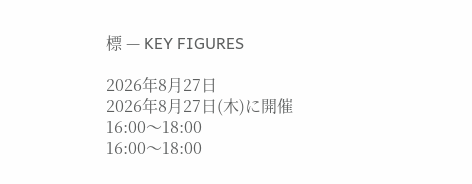標 — KEY FIGURES

2026年8月27日
2026年8月27日(木)に開催
16:00〜18:00
16:00〜18:00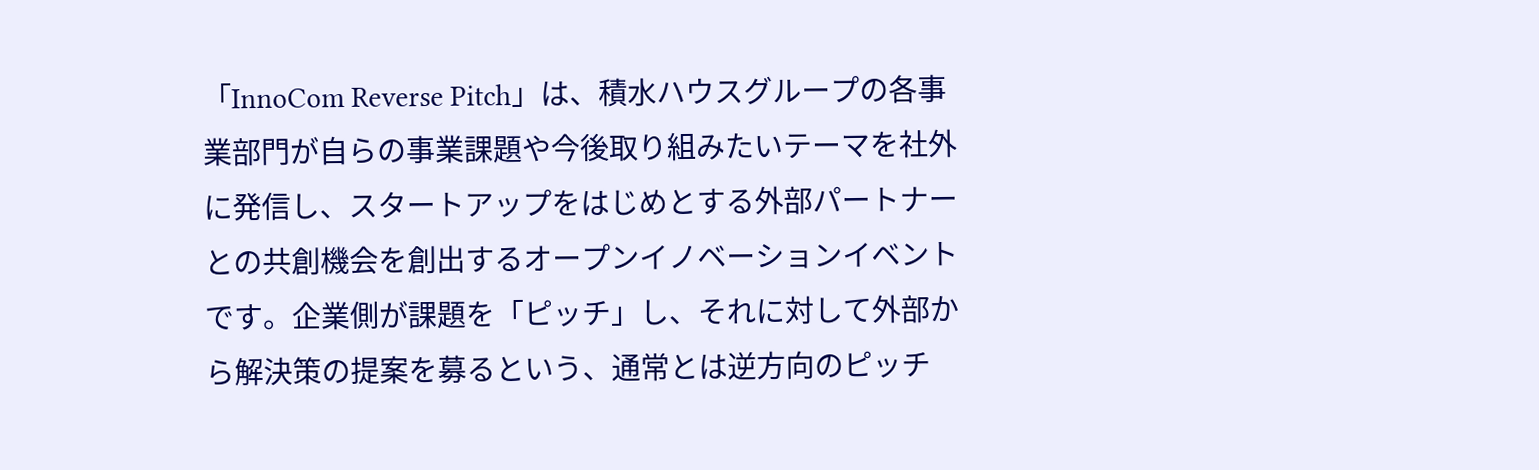「InnoCom Reverse Pitch」は、積水ハウスグループの各事業部門が自らの事業課題や今後取り組みたいテーマを社外に発信し、スタートアップをはじめとする外部パートナーとの共創機会を創出するオープンイノベーションイベントです。企業側が課題を「ピッチ」し、それに対して外部から解決策の提案を募るという、通常とは逆方向のピッチ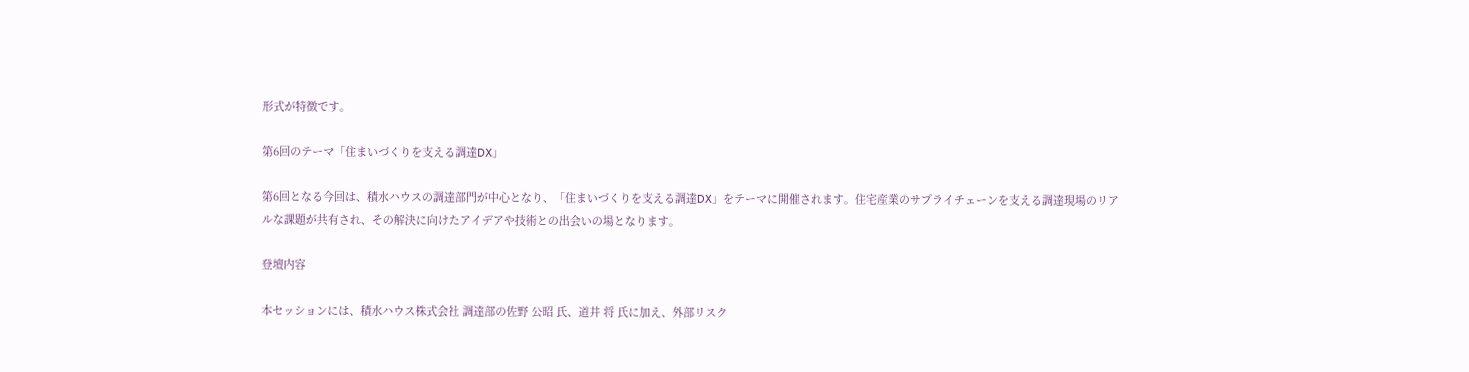形式が特徴です。

第6回のテーマ「住まいづくりを支える調達DX」

第6回となる今回は、積水ハウスの調達部門が中心となり、「住まいづくりを支える調達DX」をテーマに開催されます。住宅産業のサプライチェーンを支える調達現場のリアルな課題が共有され、その解決に向けたアイデアや技術との出会いの場となります。

登壇内容

本セッションには、積水ハウス株式会社 調達部の佐野 公昭 氏、道井 将 氏に加え、外部リスク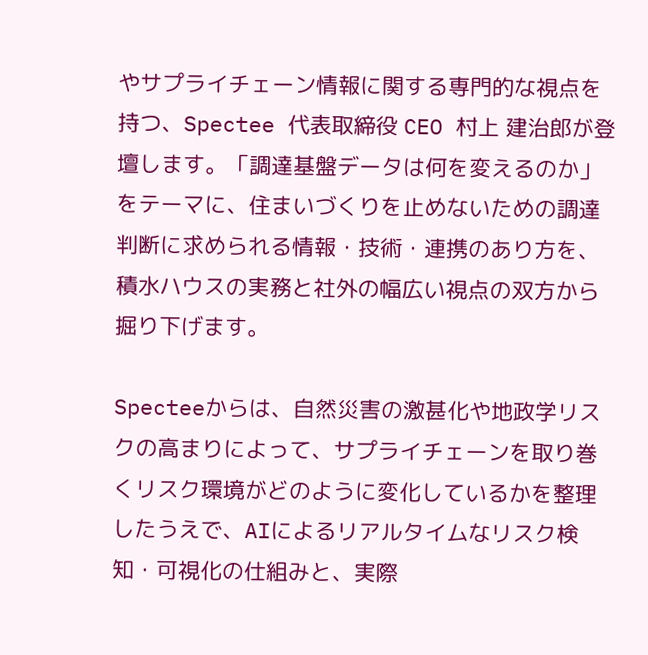やサプライチェーン情報に関する専門的な視点を持つ、Spectee 代表取締役 CEO 村上 建治郎が登壇します。「調達基盤データは何を変えるのか」をテーマに、住まいづくりを止めないための調達判断に求められる情報・技術・連携のあり方を、積水ハウスの実務と社外の幅広い視点の双方から掘り下げます。

Specteeからは、自然災害の激甚化や地政学リスクの高まりによって、サプライチェーンを取り巻くリスク環境がどのように変化しているかを整理したうえで、AIによるリアルタイムなリスク検知・可視化の仕組みと、実際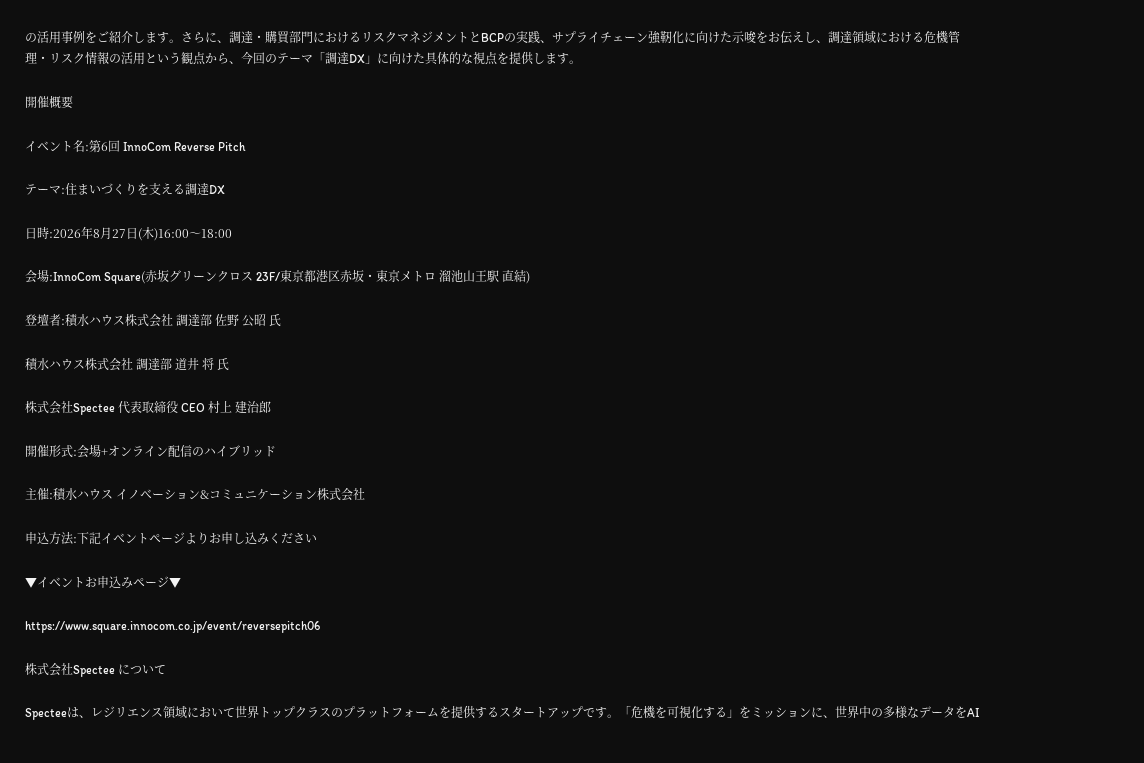の活用事例をご紹介します。さらに、調達・購買部門におけるリスクマネジメントとBCPの実践、サプライチェーン強靭化に向けた示唆をお伝えし、調達領域における危機管理・リスク情報の活用という観点から、今回のテーマ「調達DX」に向けた具体的な視点を提供します。

開催概要

イベント名:第6回 InnoCom Reverse Pitch

テーマ:住まいづくりを支える調達DX

日時:2026年8月27日(木)16:00〜18:00

会場:InnoCom Square(赤坂グリーンクロス 23F/東京都港区赤坂・東京メトロ 溜池山王駅 直結)

登壇者:積水ハウス株式会社 調達部 佐野 公昭 氏

積水ハウス株式会社 調達部 道井 将 氏

株式会社Spectee 代表取締役 CEO 村上 建治郎

開催形式:会場+オンライン配信のハイブリッド

主催:積水ハウス イノベーション&コミュニケーション株式会社

申込方法:下記イベントページよりお申し込みください

▼イベントお申込みページ▼

https://www.square.innocom.co.jp/event/reversepitch06

株式会社Spectee について

Specteeは、レジリエンス領域において世界トップクラスのプラットフォームを提供するスタートアップです。「危機を可視化する」をミッションに、世界中の多様なデータをAI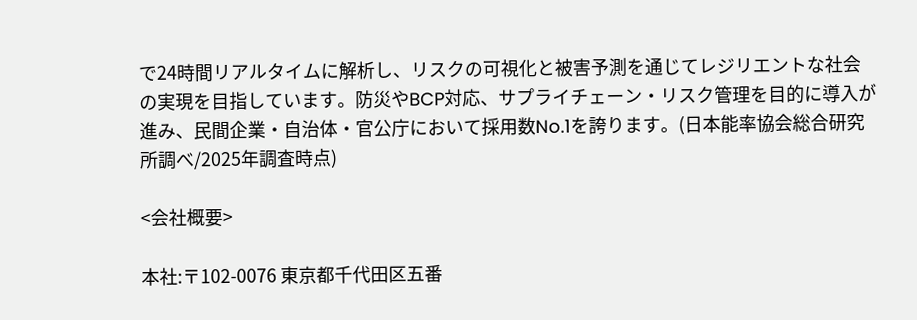で24時間リアルタイムに解析し、リスクの可視化と被害予測を通じてレジリエントな社会の実現を目指しています。防災やBCP対応、サプライチェーン・リスク管理を目的に導入が進み、民間企業・自治体・官公庁において採用数No.1を誇ります。(日本能率協会総合研究所調べ/2025年調査時点)

<会社概要>

本社:〒102-0076 東京都千代田区五番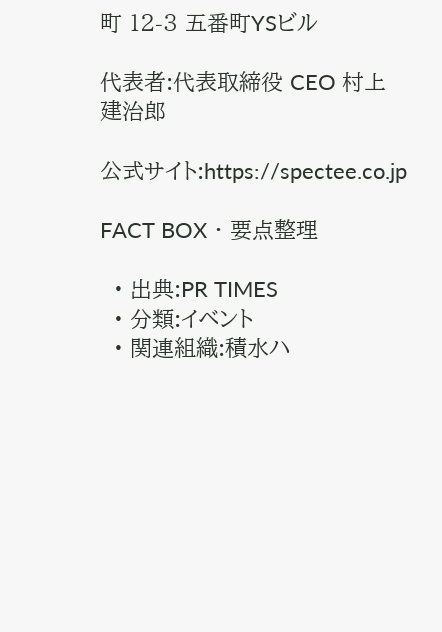町 12-3 五番町YSビル

代表者:代表取締役 CEO 村上 建治郎

公式サイト:https://spectee.co.jp

FACT BOX ・ 要点整理

  • 出典:PR TIMES
  • 分類:イベント
  • 関連組織:積水ハ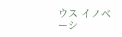ウス イノベーシ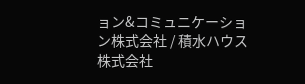ョン&コミュニケーション株式会社 / 積水ハウス株式会社